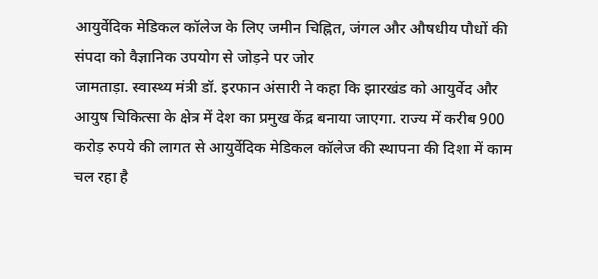आयुर्वेदिक मेडिकल कॉलेज के लिए जमीन चिह्नित, जंगल और औषधीय पौधों की संपदा को वैज्ञानिक उपयोग से जोड़ने पर जोर
जामताड़ा. स्वास्थ्य मंत्री डॉ. इरफान अंसारी ने कहा कि झारखंड को आयुर्वेद और आयुष चिकित्सा के क्षेत्र में देश का प्रमुख केंद्र बनाया जाएगा. राज्य में करीब 900 करोड़ रुपये की लागत से आयुर्वेदिक मेडिकल कॉलेज की स्थापना की दिशा में काम चल रहा है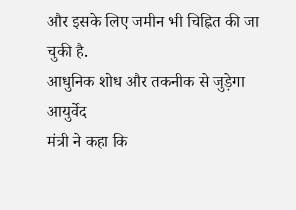और इसके लिए जमीन भी चिह्नित की जा चुकी है.
आधुनिक शोध और तकनीक से जुड़ेगा आयुर्वेद
मंत्री ने कहा कि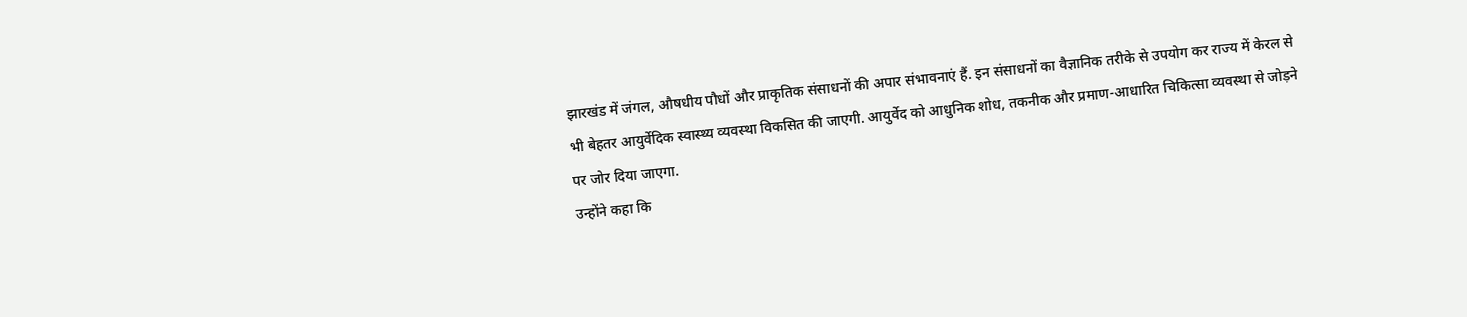झारखंड में जंगल, औषधीय पौधों और प्राकृतिक संसाधनों की अपार संभावनाएं हैं. इन संसाधनों का वैज्ञानिक तरीके से उपयोग कर राज्य में केरल से भी बेहतर आयुर्वेदिक स्वास्थ्य व्यवस्था विकसित की जाएगी. आयुर्वेद को आधुनिक शोध, तकनीक और प्रमाण-आधारित चिकित्सा व्यवस्था से जोड़ने पर जोर दिया जाएगा.
उन्होंने कहा कि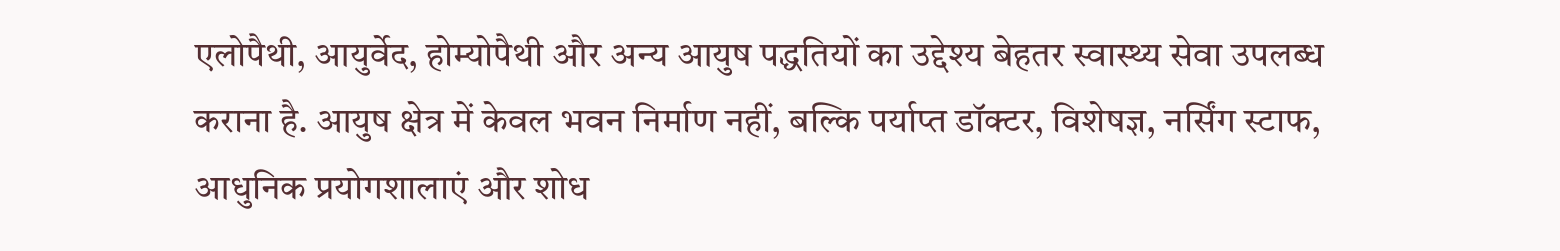एलोपैथी, आयुर्वेद, होम्योपैथी और अन्य आयुष पद्धतियों का उद्देश्य बेहतर स्वास्थ्य सेवा उपलब्ध कराना है. आयुष क्षेत्र में केवल भवन निर्माण नहीं, बल्कि पर्याप्त डॉक्टर, विशेषज्ञ, नर्सिंग स्टाफ, आधुनिक प्रयोगशालाएं और शोध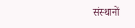संस्थानों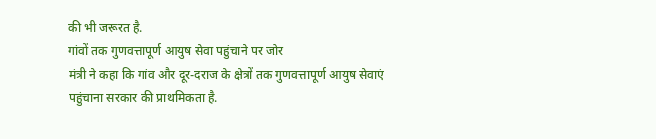की भी जरूरत है.
गांवों तक गुणवत्तापूर्ण आयुष सेवा पहुंचाने पर जोर
मंत्री ने कहा कि गांव और दूर-दराज के क्षेत्रों तक गुणवत्तापूर्ण आयुष सेवाएं पहुंचाना सरकार की प्राथमिकता है.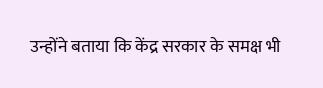उन्होंने बताया कि केंद्र सरकार के समक्ष भी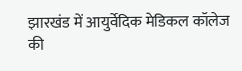झारखंड में आयुर्वेदिक मेडिकल कॉलेज की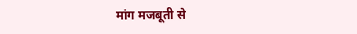मांग मजबूती से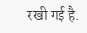रखी गई है.